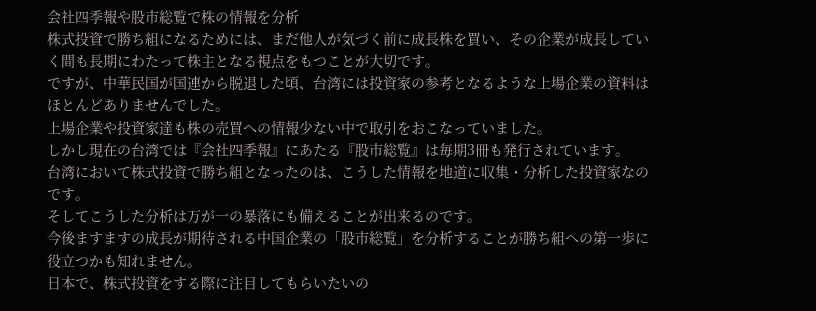会社四季報や股市総覧で株の情報を分析
株式投資で勝ち組になるためには、まだ他人が気づく前に成長株を買い、その企業が成長していく間も長期にわたって株主となる視点をもつことが大切です。
ですが、中華民国が国連から脱退した頃、台湾には投資家の参考となるような上場企業の資料はほとんどありませんでした。
上場企業や投資家達も株の売買への情報少ない中で取引をおこなっていました。
しかし現在の台湾では『会社四季報』にあたる『股市総覧』は毎期3冊も発行されています。
台湾において株式投資で勝ち組となったのは、こうした情報を地道に収集・分析した投資家なのです。
そしてこうした分析は万が一の暴落にも備えることが出来るのです。
今後ますますの成長が期待される中国企業の「股市総覧」を分析することが勝ち組への第一歩に役立つかも知れません。
日本で、株式投資をする際に注目してもらいたいの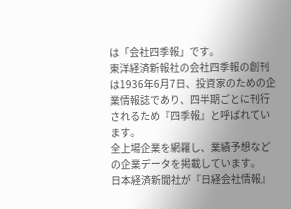は「会社四季報」です。
東洋経済新報社の会社四季報の創刊は1936年6月7日、投資家のための企業情報誌であり、四半期ごとに刊行されるため『四季報』と呼ばれています。
全上場企業を網羅し、業績予想などの企業データを掲載しています。
日本経済新聞社が『日経会社情報』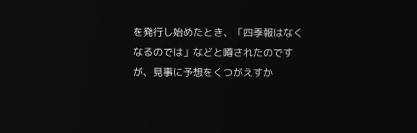を発行し始めたとき、「四季報はなくなるのでは」などと噂されたのですが、見事に予想をくつがえすか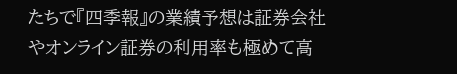たちで『四季報』の業績予想は証券会社やオンライン証券の利用率も極めて高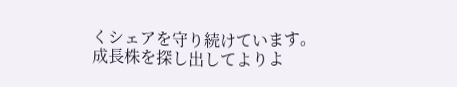くシェアを守り続けています。
成長株を探し出してよりよ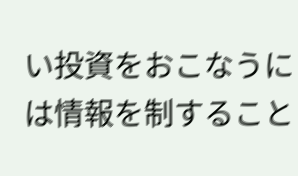い投資をおこなうには情報を制すること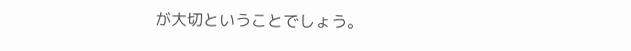が大切ということでしょう。